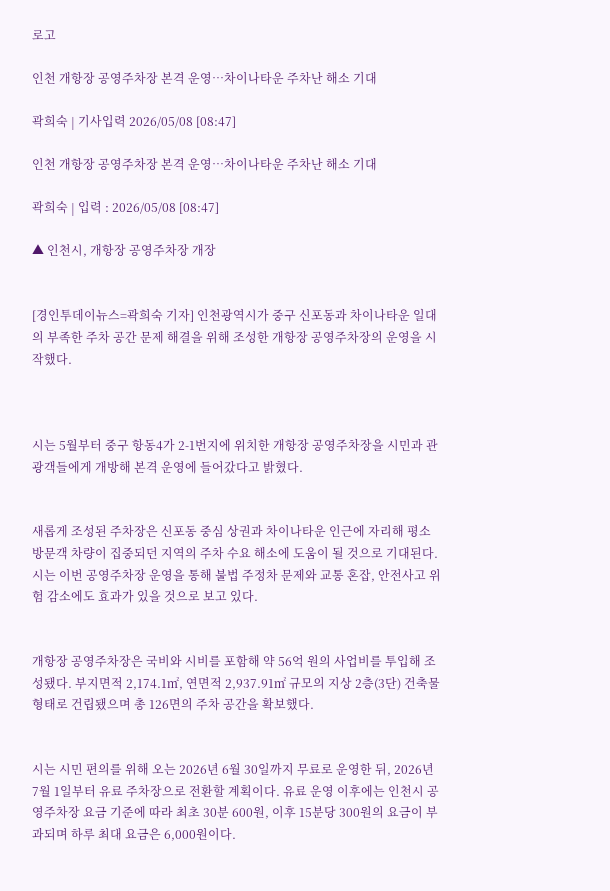로고

인천 개항장 공영주차장 본격 운영…차이나타운 주차난 해소 기대

곽희숙 | 기사입력 2026/05/08 [08:47]

인천 개항장 공영주차장 본격 운영…차이나타운 주차난 해소 기대

곽희숙 | 입력 : 2026/05/08 [08:47]

▲ 인천시, 개항장 공영주차장 개장


[경인투데이뉴스=곽희숙 기자] 인천광역시가 중구 신포동과 차이나타운 일대의 부족한 주차 공간 문제 해결을 위해 조성한 개항장 공영주차장의 운영을 시작했다.



시는 5월부터 중구 항동4가 2-1번지에 위치한 개항장 공영주차장을 시민과 관광객들에게 개방해 본격 운영에 들어갔다고 밝혔다.


새롭게 조성된 주차장은 신포동 중심 상권과 차이나타운 인근에 자리해 평소 방문객 차량이 집중되던 지역의 주차 수요 해소에 도움이 될 것으로 기대된다. 시는 이번 공영주차장 운영을 통해 불법 주정차 문제와 교통 혼잡, 안전사고 위험 감소에도 효과가 있을 것으로 보고 있다.


개항장 공영주차장은 국비와 시비를 포함해 약 56억 원의 사업비를 투입해 조성됐다. 부지면적 2,174.1㎡, 연면적 2,937.91㎡ 규모의 지상 2층(3단) 건축물 형태로 건립됐으며 총 126면의 주차 공간을 확보했다.


시는 시민 편의를 위해 오는 2026년 6월 30일까지 무료로 운영한 뒤, 2026년 7월 1일부터 유료 주차장으로 전환할 계획이다. 유료 운영 이후에는 인천시 공영주차장 요금 기준에 따라 최초 30분 600원, 이후 15분당 300원의 요금이 부과되며 하루 최대 요금은 6,000원이다.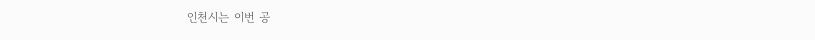인천시는 이번 공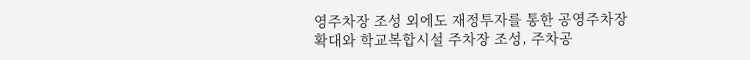영주차장 조성 외에도 재정투자를 통한 공영주차장 확대와 학교복합시설 주차장 조성, 주차공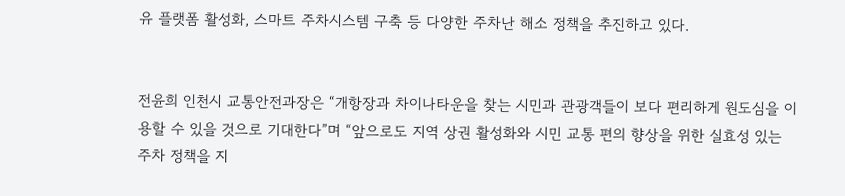유 플랫폼 활성화, 스마트 주차시스템 구축 등 다양한 주차난 해소 정책을 추진하고 있다.


전윤희 인천시 교통안전과장은 “개항장과 차이나타운을 찾는 시민과 관광객들이 보다 편리하게 원도심을 이용할 수 있을 것으로 기대한다”며 “앞으로도 지역 상권 활성화와 시민 교통 편의 향상을 위한 실효성 있는 주차 정책을 지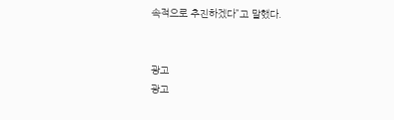속적으로 추진하겠다”고 말했다.


광고
광고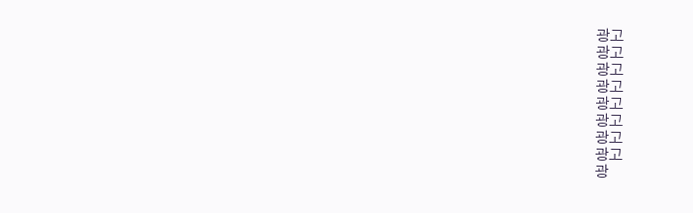광고
광고
광고
광고
광고
광고
광고
광고
광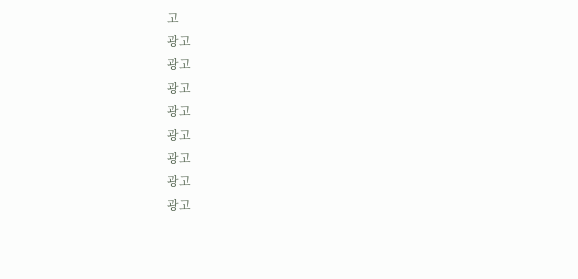고
광고
광고
광고
광고
광고
광고
광고
광고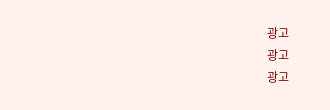광고
광고
광고